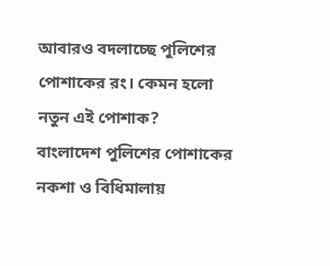আবারও বদলাচ্ছে পুলিশের পোশাকের রং। কেমন হলো নতুন এই পোশাক?
বাংলাদেশ পুলিশের পোশাকের নকশা ও বিধিমালায়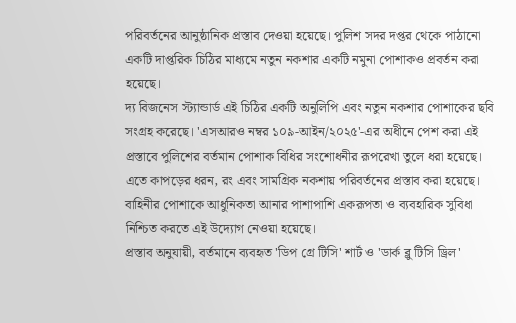পরিবর্তনের আনুষ্ঠানিক প্রস্তাব দেওয়া হয়েছে। পুলিশ সদর দপ্তর থেকে পাঠানো একটি দাপ্তরিক চিঠির মাধ্যমে নতুন নকশার একটি নমুনা পোশাকও প্রবর্তন করা হয়েছে।
দ্য বিজনেস স্ট্যান্ডার্ড এই চিঠির একটি অনুলিপি এবং নতুন নকশার পোশাকের ছবি সংগ্রহ করেছে। 'এসআরও নম্বর ১০৯-আইন/২০২৫'-এর অধীনে পেশ করা এই প্রস্তাবে পুলিশের বর্তমান পোশাক বিধির সংশোধনীর রূপরেখা তুলে ধরা হয়েছে। এতে কাপড়ের ধরন, রং এবং সামগ্রিক নকশায় পরিবর্তনের প্রস্তাব করা হয়েছে। বাহিনীর পোশাকে আধুনিকতা আনার পাশাপাশি একরূপতা ও ব্যবহারিক সুবিধা নিশ্চিত করতে এই উদ্যোগ নেওয়া হয়েছে।
প্রস্তাব অনুযায়ী, বর্তমানে ব্যবহৃত 'ডিপ গ্রে টিসি' শার্ট ও 'ডার্ক ব্লু টিসি ড্রিল'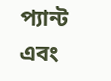প্যান্ট এবং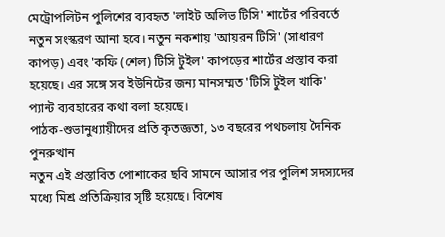মেট্রোপলিটন পুলিশের ব্যবহৃত 'লাইট অলিভ টিসি' শার্টের পরিবর্তে নতুন সংস্করণ আনা হবে। নতুন নকশায় 'আয়রন টিসি' (সাধারণ কাপড়) এবং 'কফি (শেল) টিসি টুইল' কাপড়ের শার্টের প্রস্তাব করা হয়েছে। এর সঙ্গে সব ইউনিটের জন্য মানসম্মত 'টিসি টুইল খাকি' প্যান্ট ব্যবহারের কথা বলা হয়েছে।
পাঠক-শুভানুধ্যায়ীদের প্রতি কৃতজ্ঞতা, ১৩ বছরের পথচলায় দৈনিক পুনরুত্থান
নতুন এই প্রস্তাবিত পোশাকের ছবি সামনে আসার পর পুলিশ সদস্যদের মধ্যে মিশ্র প্রতিক্রিয়ার সৃষ্টি হয়েছে। বিশেষ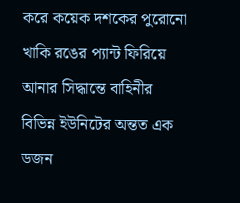করে কয়েক দশকের পুরোনো খাকি রঙের প্যান্ট ফিরিয়ে আনার সিদ্ধান্তে বাহিনীর বিভিন্ন ইউনিটের অন্তত এক ডজন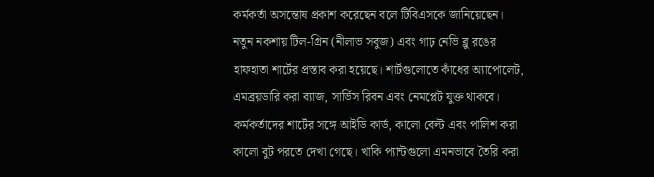কর্মকর্তা অসন্তোষ প্রকাশ করেছেন বলে টিবিএসকে জানিয়েছেন।
নতুন নকশায় টিল-গ্রিন (নীলাভ সবুজ) এবং গাঢ় নেভি ব্লু রঙের হাফহাতা শার্টের প্রস্তাব করা হয়েছে। শার্টগুলোতে কাঁধের অ্যাপোলেট, এমব্রয়ডারি করা ব্যাজ, সার্ভিস রিবন এবং নেমপ্লেট যুক্ত থাকবে। কর্মকর্তাদের শার্টের সঙ্গে আইডি কার্ড, কালো বেল্ট এবং পালিশ করা কালো বুট পরতে দেখা গেছে। খাকি প্যান্টগুলো এমনভাবে তৈরি করা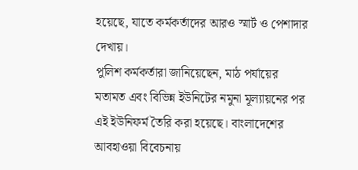হয়েছে, যাতে কর্মকর্তাদের আরও স্মার্ট ও পেশাদার দেখায়।
পুলিশ কর্মকর্তারা জানিয়েছেন, মাঠ পর্যায়ের মতামত এবং বিভিন্ন ইউনিটের নমুনা মূল্যায়নের পর এই ইউনিফর্ম তৈরি করা হয়েছে। বাংলাদেশের আবহাওয়া বিবেচনায়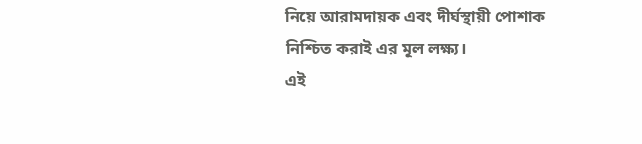নিয়ে আরামদায়ক এবং দীর্ঘস্থায়ী পোশাক নিশ্চিত করাই এর মূল লক্ষ্য।
এই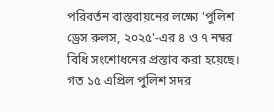পরিবর্তন বাস্তবায়নের লক্ষ্যে 'পুলিশ ড্রেস রুলস, ২০২৫'-এর ৪ ও ৭ নম্বর বিধি সংশোধনের প্রস্তাব করা হয়েছে। গত ১৫ এপ্রিল পুলিশ সদর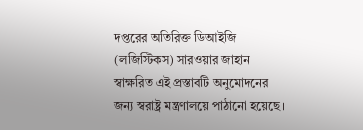দপ্তরের অতিরিক্ত ডিআইজি (লজিস্টিকস) সারওয়ার জাহান স্বাক্ষরিত এই প্রস্তাবটি অনুমোদনের জন্য স্বরাষ্ট্র মন্ত্রণালয়ে পাঠানো হয়েছে।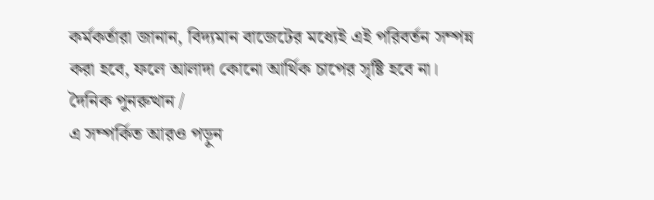কর্মকর্তারা জানান, বিদ্যমান বাজেটের মধ্যেই এই পরিবর্তন সম্পন্ন করা হবে, ফলে আলাদা কোনো আর্থিক চাপের সৃষ্টি হবে না।
দৈনিক পুনরুত্থান /
এ সম্পর্কিত আরও পড়ুন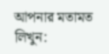আপনার মতামত লিখুন: